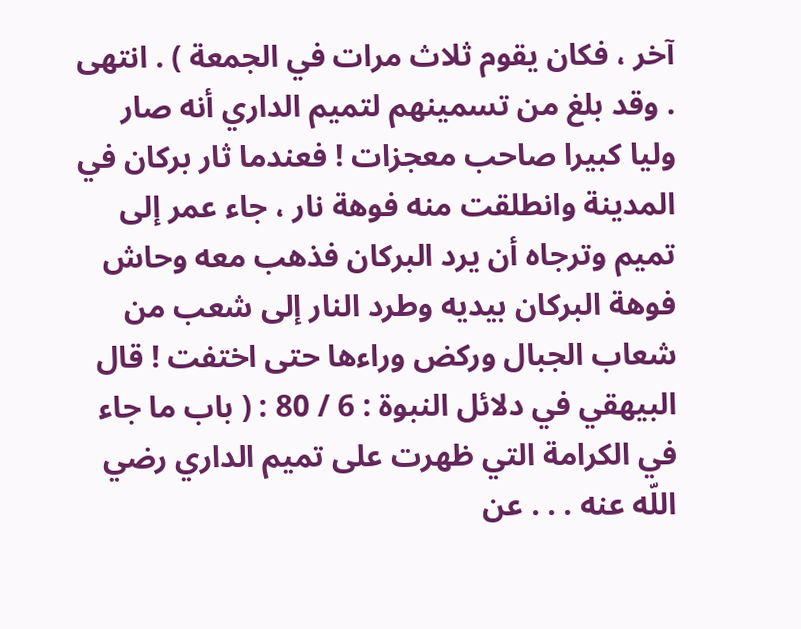آخر ، فكان يقوم ثلاث مرات في الجمعة ) . انتهى . وقد بلغ من تسمينهم لتميم الداري أنه صار وليا كبيرا صاحب معجزات ! فعندما ثار بركان في المدينة وانطلقت منه فوهة نار ، جاء عمر إلى تميم وترجاه أن يرد البركان فذهب معه وحاش فوهة البركان بيديه وطرد النار إلى شعب من شعاب الجبال وركض وراءها حتى اختفت ! قال البيهقي في دلائل النبوة : 6 / 80 : ( باب ما جاء في الكرامة التي ظهرت على تميم الداري رضي اللّه عنه . . . عن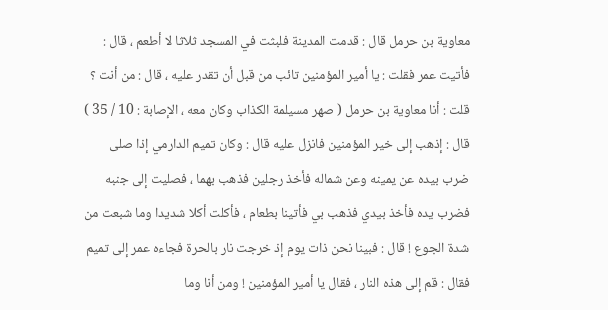معاوية بن حرمل قال : قدمت المدينة فلبثت في المسجد ثلاثا لا أطعم ، قال : فأتيت عمر فقلت : يا أمير المؤمنين تائب من قبل أن تقدر عليه ، قال : من أنت ؟ قلت : أنا معاوية بن حرمل ( صهر مسيلمة الكذاب وكان معه ، الإصابة : 10 / 35 ) قال : إذهب إلى خير المؤمنين فانزل عليه قال : وكان تميم الدارمي إذا صلى ضرب بيده عن يمينه وعن شماله فأخذ رجلين فذهب بهما ، فصليت إلى جنبه فضرب يده فأخذ بيدي فذهب بي فأتينا بطعام ، فأكلت أكلا شديدا وما شبعت من شدة الجوع ! قال : فبينا نحن ذات يوم إذ خرجت نار بالحرة فجاءه عمر إلى تميم فقال : قم إلى هذه النار ، فقال يا أمير المؤمنين ! ومن أنا وما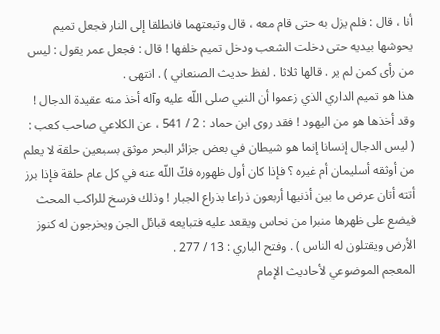أنا ، قال : فلم يزل به حتى قام معه ، قال وتبعتهما فانطلقا إلى النار فجعل تميم يحوشها بيديه حتى دخلت الشعب ودخل تميم خلفها ! قال : فجعل عمر يقول : ليس من رأى كمن لم ير . قالها ثلاثا . لفظ حديث الصنعاني ) . انتهى .
هذا هو تميم الداري الذي زعموا أن النبي صلى اللّه عليه وآله أخذ منه عقيدة الدجال ! وقد أخذها هو من اليهود ! فقد روى ابن حماد : 2 / 541 ، عن الكلاعي صاحب كعب :
( ليس الدجال إنسانا إنما هو شيطان في بعض جزائر البحر موثق بسبعين حلقة لا يعلم من أوثقه أسليمان أم غيره ؟ فإذا كان أول ظهوره فكّ اللّه عنه في كل عام حلقة فإذا برز أتته أتان عرض ما بين أذنيها أربعون ذراعا بذراع الجبار ! وذلك فرسخ للراكب المحث فيضع على ظهرها منبرا من نحاس ويقعد عليه فتبايعه قبائل الجن ويخرجون له كنوز الأرض ويقتلون له الناس ) . وفتح الباري : 13 / 277 .
المعجم الموضوعي لأحاديث الإمام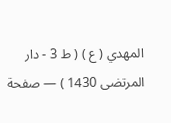المهدي ( ع ) ( ط 3 - دار المرتضى 1430 ) — صفحة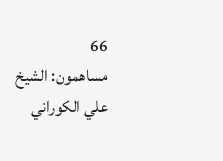66
مساهمون: الشيخ علي الكوراني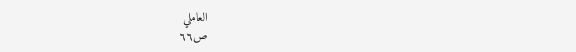العاملي
ص٦٦